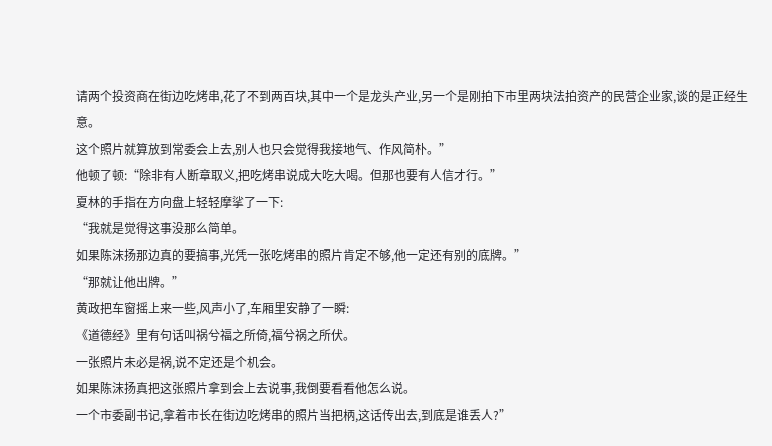请两个投资商在街边吃烤串,花了不到两百块,其中一个是龙头产业,另一个是刚拍下市里两块法拍资产的民营企业家,谈的是正经生意。
这个照片就算放到常委会上去,别人也只会觉得我接地气、作风简朴。”
他顿了顿:“除非有人断章取义,把吃烤串说成大吃大喝。但那也要有人信才行。”
夏林的手指在方向盘上轻轻摩挲了一下:
“我就是觉得这事没那么简单。
如果陈沫扬那边真的要搞事,光凭一张吃烤串的照片肯定不够,他一定还有别的底牌。”
“那就让他出牌。”
黄政把车窗摇上来一些,风声小了,车厢里安静了一瞬:
《道德经》里有句话叫祸兮福之所倚,福兮祸之所伏。
一张照片未必是祸,说不定还是个机会。
如果陈沫扬真把这张照片拿到会上去说事,我倒要看看他怎么说。
一个市委副书记,拿着市长在街边吃烤串的照片当把柄,这话传出去,到底是谁丢人?”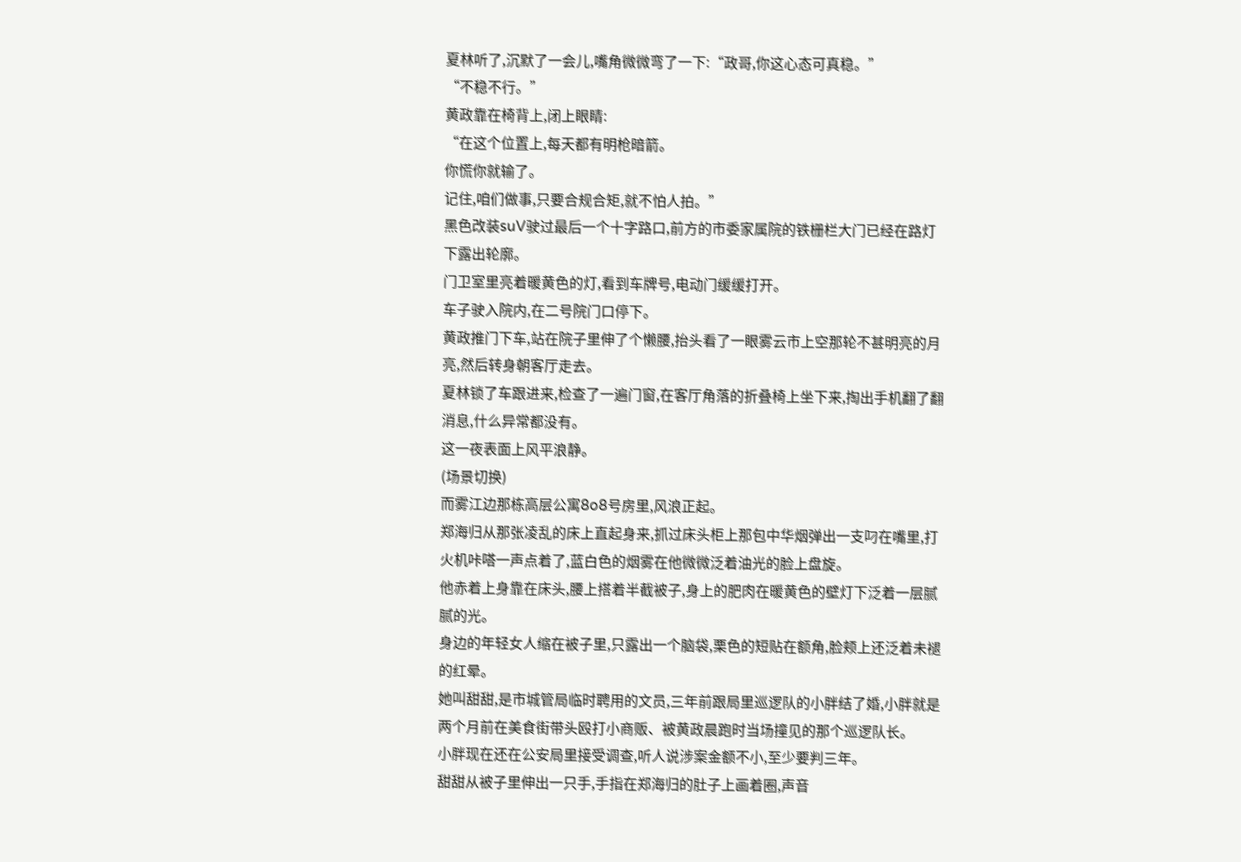夏林听了,沉默了一会儿,嘴角微微弯了一下:“政哥,你这心态可真稳。”
“不稳不行。”
黄政靠在椅背上,闭上眼睛:
“在这个位置上,每天都有明枪暗箭。
你慌你就输了。
记住,咱们做事,只要合规合矩,就不怕人拍。”
黑色改装suV驶过最后一个十字路口,前方的市委家属院的铁栅栏大门已经在路灯下露出轮廓。
门卫室里亮着暖黄色的灯,看到车牌号,电动门缓缓打开。
车子驶入院内,在二号院门口停下。
黄政推门下车,站在院子里伸了个懒腰,抬头看了一眼雾云市上空那轮不甚明亮的月亮,然后转身朝客厅走去。
夏林锁了车跟进来,检查了一遍门窗,在客厅角落的折叠椅上坐下来,掏出手机翻了翻消息,什么异常都没有。
这一夜表面上风平浪静。
(场景切换)
而雾江边那栋高层公寓8o8号房里,风浪正起。
郑海归从那张凌乱的床上直起身来,抓过床头柜上那包中华烟弹出一支叼在嘴里,打火机咔嗒一声点着了,蓝白色的烟雾在他微微泛着油光的脸上盘旋。
他赤着上身靠在床头,腰上搭着半截被子,身上的肥肉在暖黄色的壁灯下泛着一层腻腻的光。
身边的年轻女人缩在被子里,只露出一个脑袋,栗色的短贴在额角,脸颊上还泛着未褪的红晕。
她叫甜甜,是市城管局临时聘用的文员,三年前跟局里巡逻队的小胖结了婚,小胖就是两个月前在美食街带头殴打小商贩、被黄政晨跑时当场撞见的那个巡逻队长。
小胖现在还在公安局里接受调查,听人说涉案金额不小,至少要判三年。
甜甜从被子里伸出一只手,手指在郑海归的肚子上画着圈,声音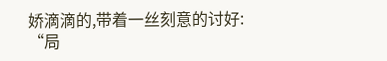娇滴滴的,带着一丝刻意的讨好:
“局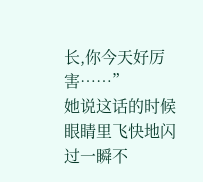长,你今天好厉害……”
她说这话的时候眼睛里飞快地闪过一瞬不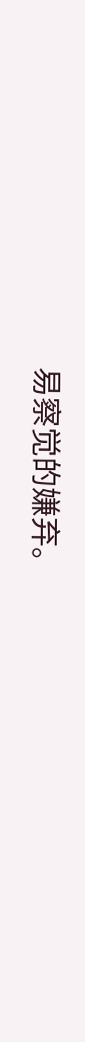易察觉的嫌弃。